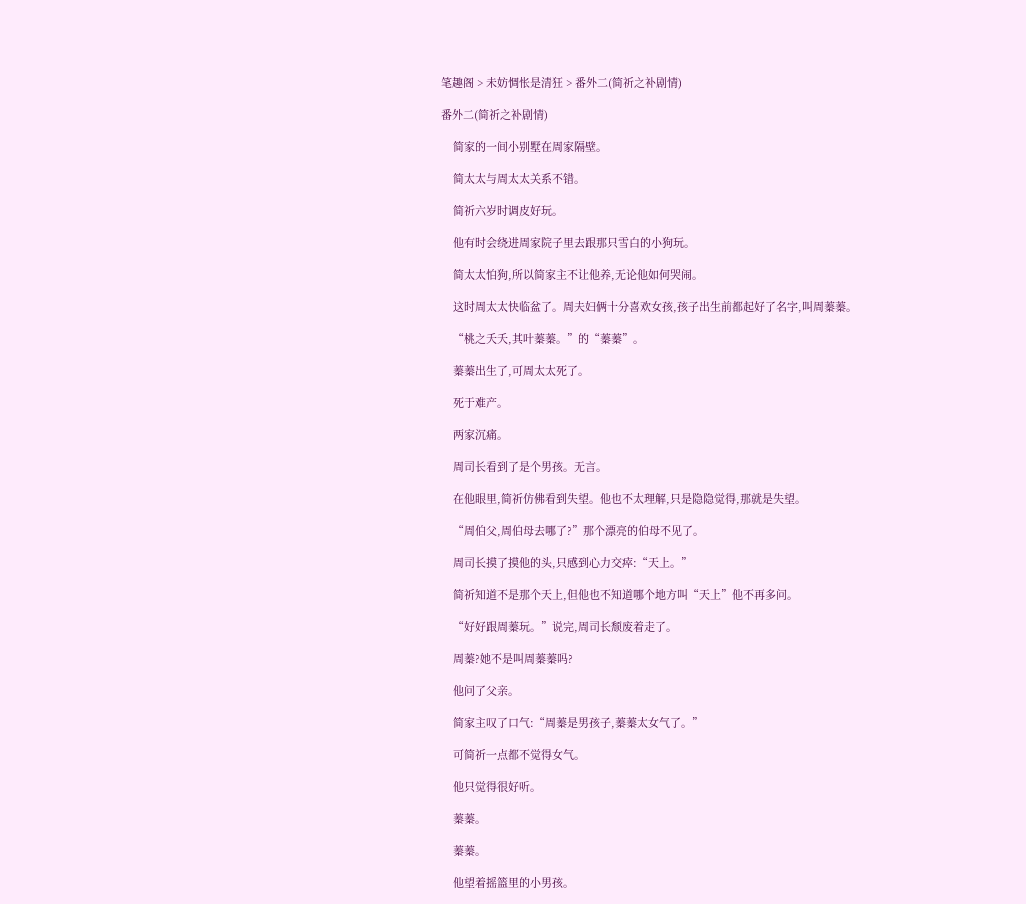笔趣阁 > 未妨惆怅是清狂 > 番外二(简祈之补剧情)

番外二(简祈之补剧情)

    简家的一间小别墅在周家隔壁。

    简太太与周太太关系不错。

    简祈六岁时调皮好玩。

    他有时会绕进周家院子里去跟那只雪白的小狗玩。

    简太太怕狗,所以简家主不让他养,无论他如何哭闹。

    这时周太太快临盆了。周夫妇俩十分喜欢女孩,孩子出生前都起好了名字,叫周蓁蓁。

    “桃之夭夭,其叶蓁蓁。”的“蓁蓁”。

    蓁蓁出生了,可周太太死了。

    死于难产。

    两家沉痛。

    周司长看到了是个男孩。无言。

    在他眼里,简祈仿佛看到失望。他也不太理解,只是隐隐觉得,那就是失望。

    “周伯父,周伯母去哪了?”那个漂亮的伯母不见了。

    周司长摸了摸他的头,只感到心力交瘁:“天上。”

    简祈知道不是那个天上,但他也不知道哪个地方叫“天上”他不再多问。

    “好好跟周蓁玩。”说完,周司长颓废着走了。

    周蓁?她不是叫周蓁蓁吗?

    他问了父亲。

    简家主叹了口气:“周蓁是男孩子,蓁蓁太女气了。”

    可简祈一点都不觉得女气。

    他只觉得很好听。

    蓁蓁。

    蓁蓁。

    他望着摇篮里的小男孩。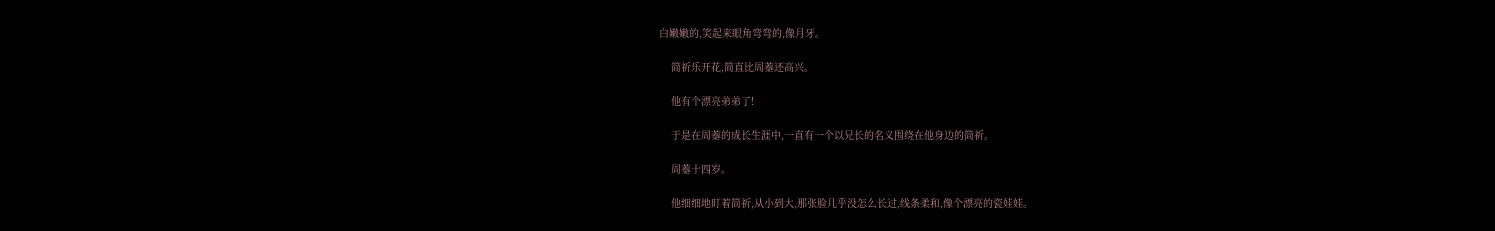白嫩嫩的,笑起来眼角弯弯的,像月牙。

    简祈乐开花,简直比周蓁还高兴。

    他有个漂亮弟弟了!

    于是在周蓁的成长生涯中,一直有一个以兄长的名义围绕在他身边的简祈。

    周蓁十四岁。

    他细细地盯着简祈,从小到大,那张脸几乎没怎么长过,线条柔和,像个漂亮的瓷娃娃。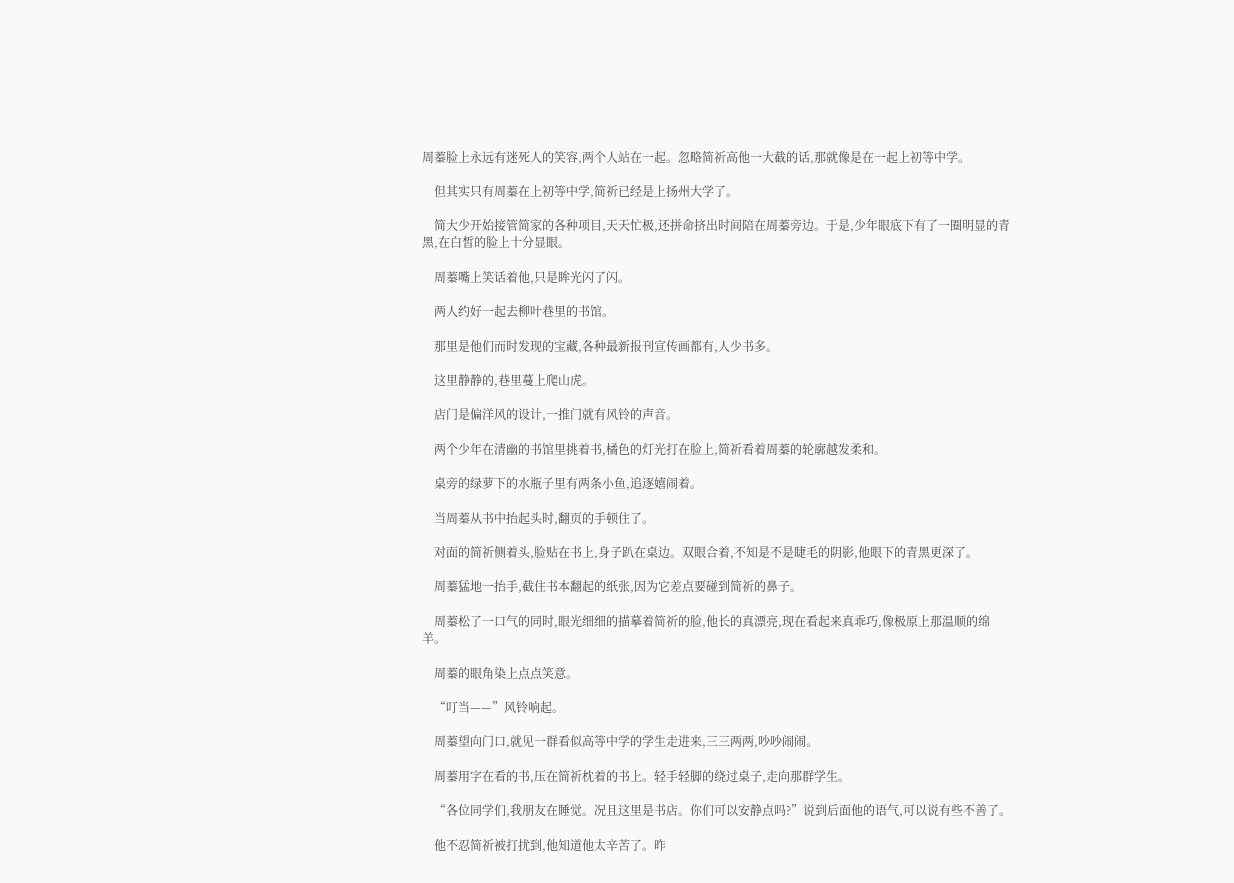周蓁脸上永远有迷死人的笑容,两个人站在一起。忽略简祈高他一大截的话,那就像是在一起上初等中学。

    但其实只有周蓁在上初等中学,简祈已经是上扬州大学了。

    简大少开始接管简家的各种项目,天天忙极,还拼命挤出时间陪在周蓁旁边。于是,少年眼底下有了一圈明显的青黑,在白皙的脸上十分显眼。

    周蓁嘴上笑话着他,只是眸光闪了闪。

    两人约好一起去柳叶巷里的书馆。

    那里是他们而时发现的宝藏,各种最新报刊宣传画都有,人少书多。

    这里静静的,巷里蔓上爬山虎。

    店门是偏洋风的设计,一推门就有风铃的声音。

    两个少年在清幽的书馆里挑着书,橘色的灯光打在脸上,简祈看着周蓁的轮廓越发柔和。

    桌旁的绿萝下的水瓶子里有两条小鱼,追逐嬉闹着。

    当周蓁从书中抬起头时,翻页的手顿住了。

    对面的简祈侧着头,脸贴在书上,身子趴在桌边。双眼合着,不知是不是睫毛的阴影,他眼下的青黑更深了。

    周蓁猛地一抬手,截住书本翻起的纸张,因为它差点要碰到简祈的鼻子。

    周蓁松了一口气的同时,眼光细细的描摹着简祈的脸,他长的真漂亮,现在看起来真乖巧,像极原上那温顺的绵羊。

    周蓁的眼角染上点点笑意。

    “叮当——”风铃响起。

    周蓁望向门口,就见一群看似高等中学的学生走进来,三三两两,吵吵闹闹。

    周蓁用字在看的书,压在简祈枕着的书上。轻手轻脚的绕过桌子,走向那群学生。

    “各位同学们,我朋友在睡觉。况且这里是书店。你们可以安静点吗?”说到后面他的语气,可以说有些不善了。

    他不忍简祈被打扰到,他知道他太辛苦了。昨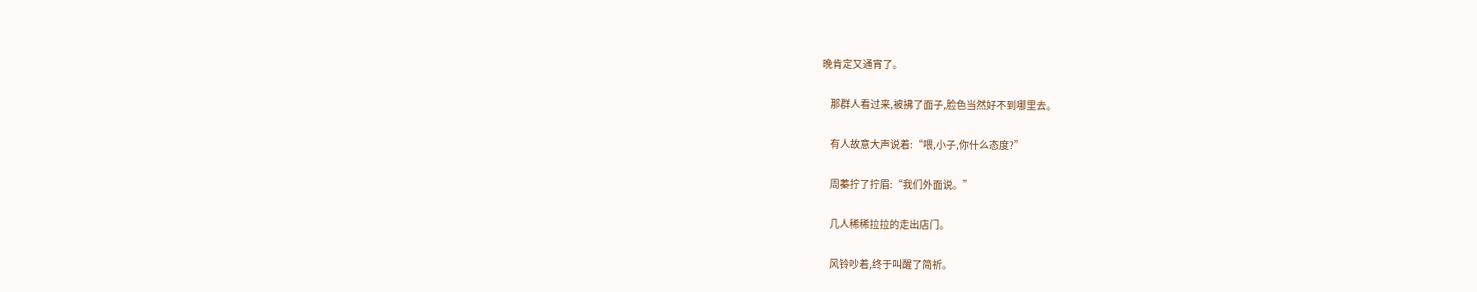晚肯定又通宵了。

    那群人看过来,被拂了面子,脸色当然好不到哪里去。

    有人故意大声说着:“喂,小子,你什么态度?”

    周蓁拧了拧眉:“我们外面说。”

    几人稀稀拉拉的走出店门。

    风铃吵着,终于叫醒了简祈。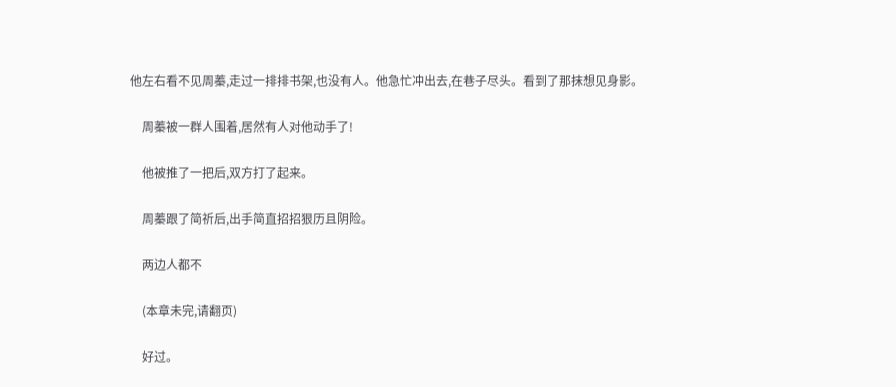他左右看不见周蓁,走过一排排书架,也没有人。他急忙冲出去,在巷子尽头。看到了那抹想见身影。

    周蓁被一群人围着,居然有人对他动手了!

    他被推了一把后,双方打了起来。

    周蓁跟了简祈后,出手简直招招狠历且阴险。

    两边人都不

    (本章未完,请翻页)

    好过。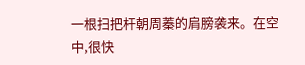一根扫把杆朝周蓁的肩膀袭来。在空中,很快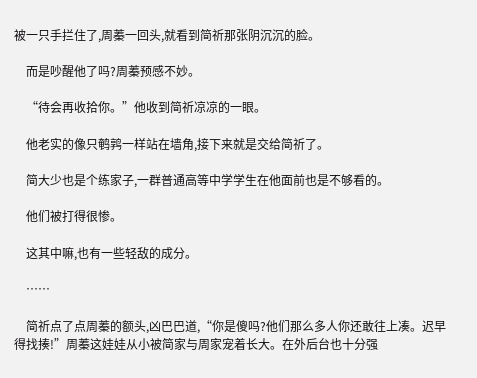被一只手拦住了,周蓁一回头,就看到简祈那张阴沉沉的脸。

    而是吵醒他了吗?周蓁预感不妙。

    “待会再收拾你。”他收到简祈凉凉的一眼。

    他老实的像只鹌鹑一样站在墙角,接下来就是交给简祈了。

    简大少也是个练家子,一群普通高等中学学生在他面前也是不够看的。

    他们被打得很惨。

    这其中嘛,也有一些轻敌的成分。

    ……

    简祈点了点周蓁的额头,凶巴巴道,“你是傻吗?他们那么多人你还敢往上凑。迟早得找揍!”周蓁这娃娃从小被简家与周家宠着长大。在外后台也十分强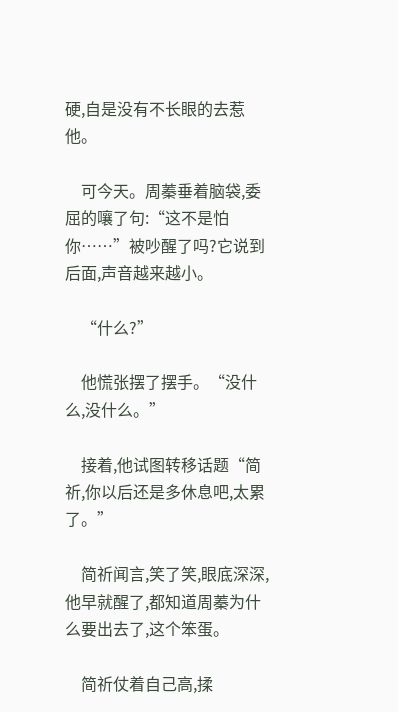硬,自是没有不长眼的去惹他。

    可今天。周蓁垂着脑袋,委屈的嚷了句:“这不是怕你……”被吵醒了吗?它说到后面,声音越来越小。

    “什么?”

    他慌张摆了摆手。“没什么,没什么。”

    接着,他试图转移话题“简祈,你以后还是多休息吧,太累了。”

    简祈闻言,笑了笑,眼底深深,他早就醒了,都知道周蓁为什么要出去了,这个笨蛋。

    简祈仗着自己高,揉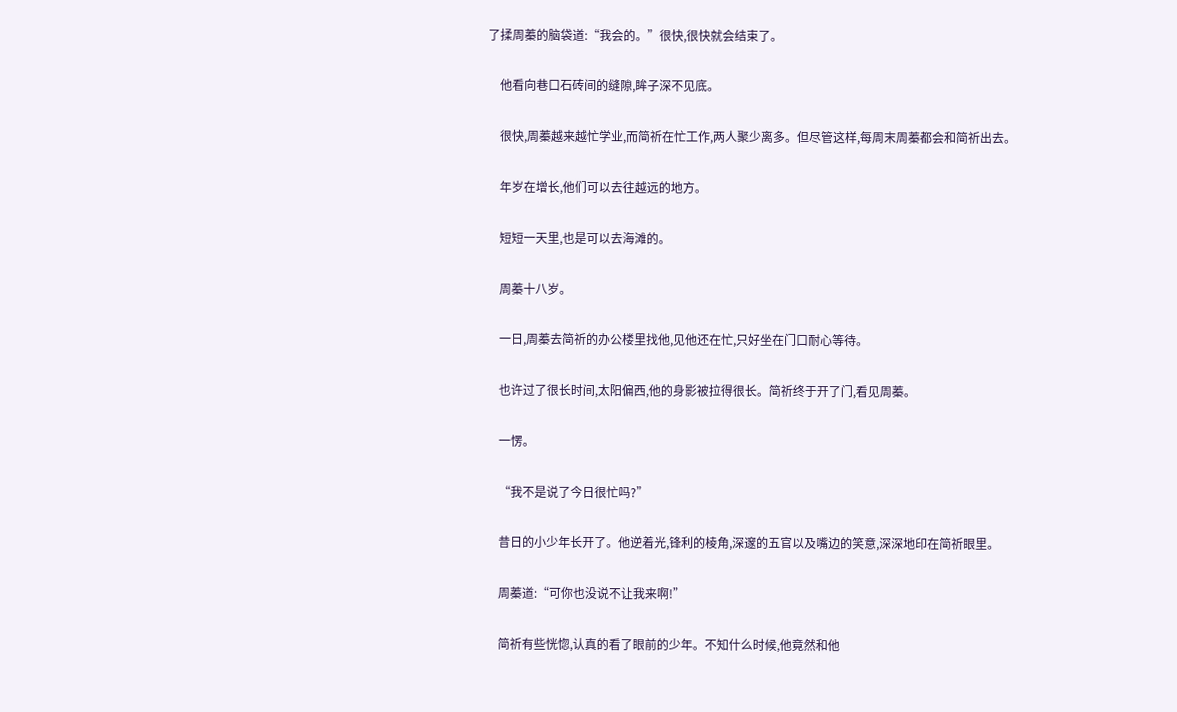了揉周蓁的脑袋道:“我会的。”很快,很快就会结束了。

    他看向巷口石砖间的缝隙,眸子深不见底。

    很快,周蓁越来越忙学业,而简祈在忙工作,两人聚少离多。但尽管这样,每周末周蓁都会和简祈出去。

    年岁在增长,他们可以去往越远的地方。

    短短一天里,也是可以去海滩的。

    周蓁十八岁。

    一日,周蓁去简祈的办公楼里找他,见他还在忙,只好坐在门口耐心等待。

    也许过了很长时间,太阳偏西,他的身影被拉得很长。简祈终于开了门,看见周蓁。

    一愣。

    “我不是说了今日很忙吗?”

    昔日的小少年长开了。他逆着光,锋利的棱角,深邃的五官以及嘴边的笑意,深深地印在简祈眼里。

    周蓁道:“可你也没说不让我来啊!”

    简祈有些恍惚,认真的看了眼前的少年。不知什么时候,他竟然和他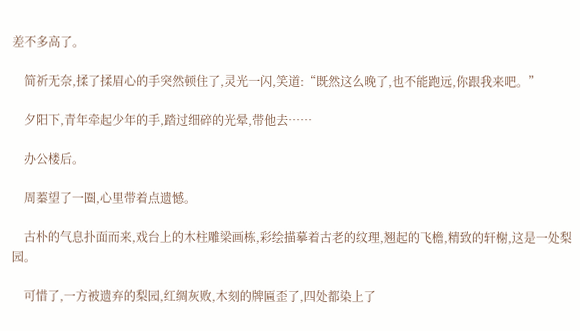差不多高了。

    简祈无奈,揉了揉眉心的手突然顿住了,灵光一闪,笑道:“既然这么晚了,也不能跑远,你跟我来吧。”

    夕阳下,青年牵起少年的手,踏过细碎的光晕,带他去……

    办公楼后。

    周蓁望了一圈,心里带着点遗憾。

    古朴的气息扑面而来,戏台上的木柱雕梁画栋,彩绘描摹着古老的纹理,翘起的飞檐,精致的轩榭,这是一处梨园。

    可惜了,一方被遗弃的梨园,红绸灰败,木刻的牌匾歪了,四处都染上了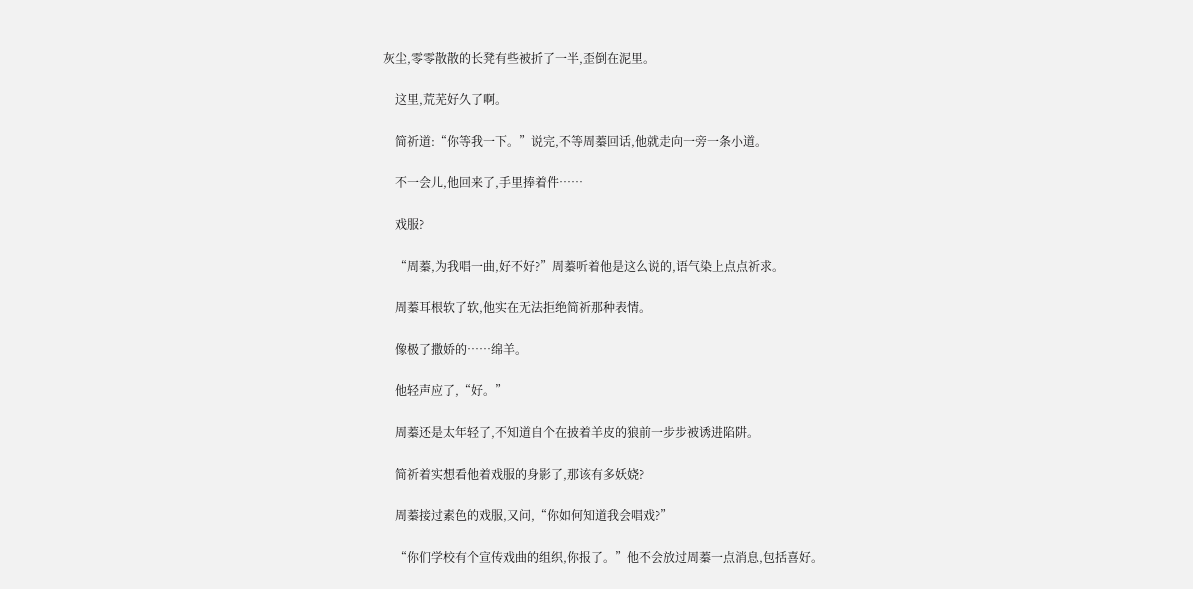灰尘,零零散散的长凳有些被折了一半,歪倒在泥里。

    这里,荒芜好久了啊。

    简祈道:“你等我一下。”说完,不等周蓁回话,他就走向一旁一条小道。

    不一会儿,他回来了,手里捧着件……

    戏服?

    “周蓁,为我唱一曲,好不好?”周蓁听着他是这么说的,语气染上点点祈求。

    周蓁耳根软了软,他实在无法拒绝简祈那种表情。

    像极了撒娇的……绵羊。

    他轻声应了,“好。”

    周蓁还是太年轻了,不知道自个在披着羊皮的狼前一步步被诱进陷阱。

    简祈着实想看他着戏服的身影了,那该有多妖娆?

    周蓁接过素色的戏服,又问,“你如何知道我会唱戏?”

    “你们学校有个宣传戏曲的组织,你报了。”他不会放过周蓁一点消息,包括喜好。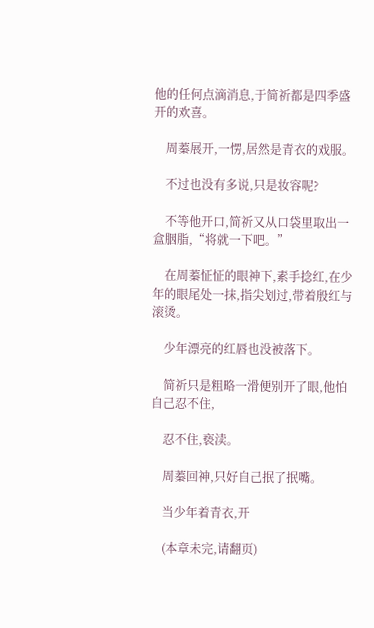他的任何点滴消息,于简祈都是四季盛开的欢喜。

    周蓁展开,一愣,居然是青衣的戏服。

    不过也没有多说,只是妆容呢?

    不等他开口,简祈又从口袋里取出一盒胭脂,“将就一下吧。”

    在周蓁怔怔的眼神下,素手捻红,在少年的眼尾处一抹,指尖划过,带着殷红与滚烫。

    少年漂亮的红唇也没被落下。

    简祈只是粗略一滑便别开了眼,他怕自己忍不住,

    忍不住,亵渎。

    周蓁回神,只好自己抿了抿嘴。

    当少年着青衣,开

    (本章未完,请翻页)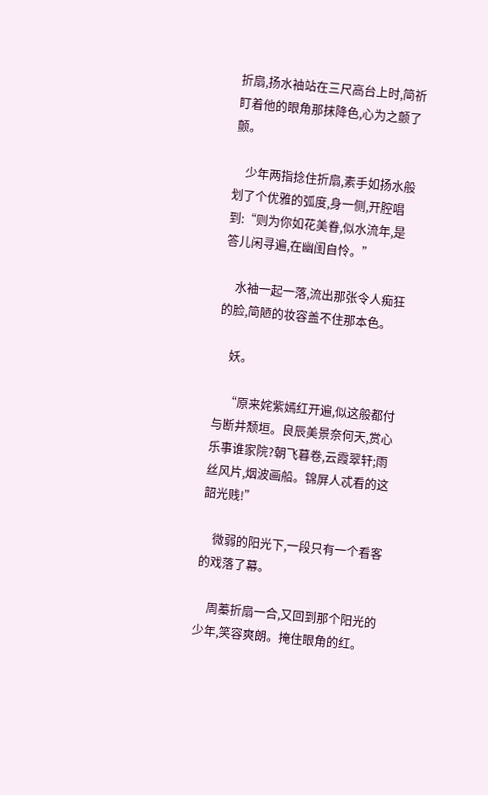折扇,扬水袖站在三尺高台上时,简祈盯着他的眼角那抹降色,心为之颤了颤。

    少年两指捻住折扇,素手如扬水般划了个优雅的弧度,身一侧,开腔唱到:“则为你如花美眷,似水流年,是答儿闲寻遍,在幽闺自怜。”

    水袖一起一落,流出那张令人痴狂的脸,简陋的妆容盖不住那本色。

    妖。

    “原来姹紫嫣红开遍,似这般都付与断井颓垣。良辰美景奈何天,赏心乐事谁家院?朝飞暮卷,云霞翠轩;雨丝风片,烟波画船。锦屏人忒看的这韶光贱!”

    微弱的阳光下,一段只有一个看客的戏落了幕。

    周蓁折扇一合,又回到那个阳光的少年,笑容爽朗。掩住眼角的红。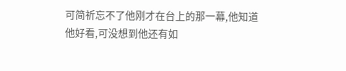可简祈忘不了他刚才在台上的那一幕,他知道他好看,可没想到他还有如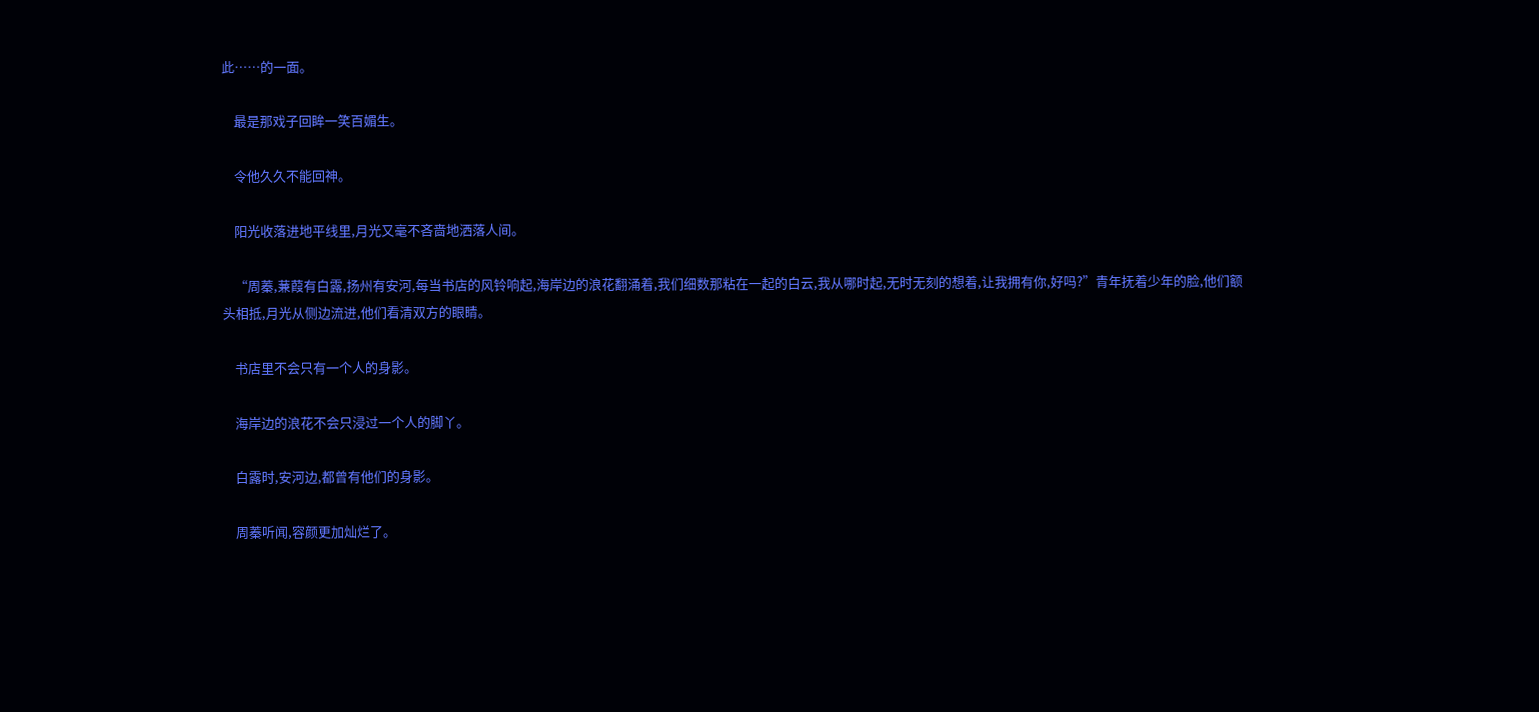此……的一面。

    最是那戏子回眸一笑百媚生。

    令他久久不能回神。

    阳光收落进地平线里,月光又毫不吝啬地洒落人间。

    “周蓁,蒹葭有白露,扬州有安河,每当书店的风铃响起,海岸边的浪花翻涌着,我们细数那粘在一起的白云,我从哪时起,无时无刻的想着,让我拥有你,好吗?”青年抚着少年的脸,他们额头相抵,月光从侧边流进,他们看清双方的眼睛。

    书店里不会只有一个人的身影。

    海岸边的浪花不会只浸过一个人的脚丫。

    白露时,安河边,都曾有他们的身影。

    周蓁听闻,容颜更加灿烂了。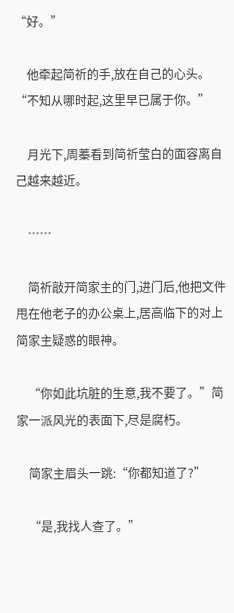“好。”

    他牵起简祈的手,放在自己的心头。“不知从哪时起,这里早已属于你。”

    月光下,周蓁看到简祈莹白的面容离自己越来越近。

    ……

    简祈敲开简家主的门,进门后,他把文件甩在他老子的办公桌上,居高临下的对上简家主疑惑的眼神。

    “你如此坑脏的生意,我不要了。”简家一派风光的表面下,尽是腐朽。

    简家主眉头一跳:“你都知道了?”

    “是,我找人查了。”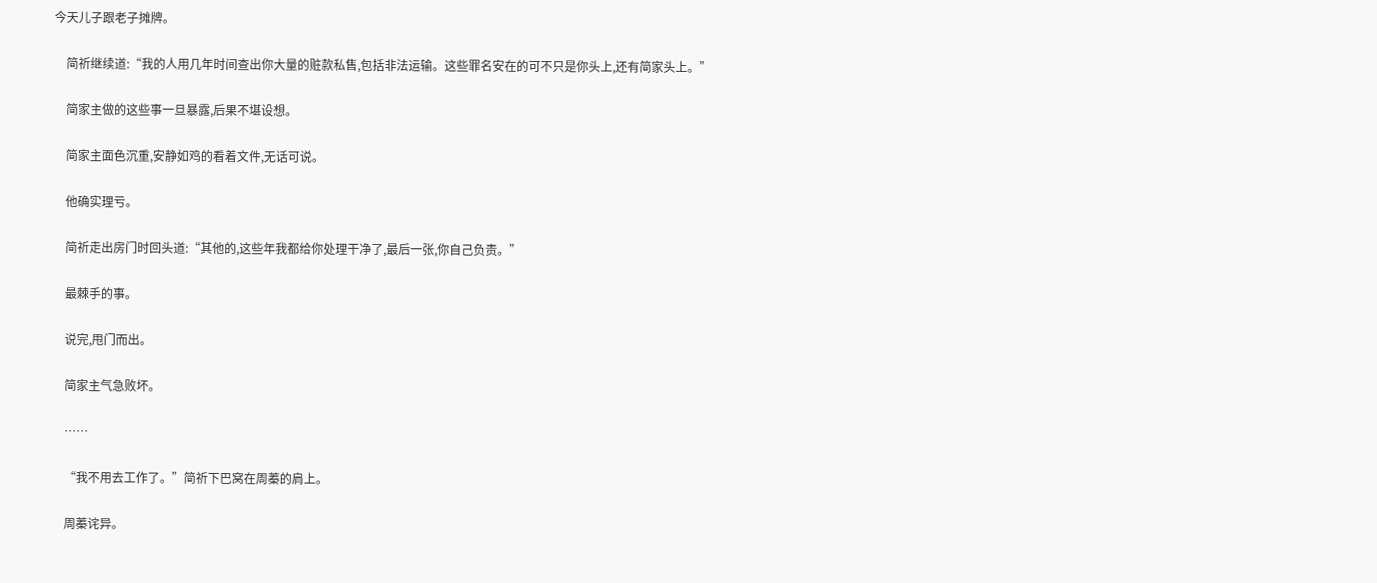今天儿子跟老子摊牌。

    简祈继续道:“我的人用几年时间查出你大量的赃款私售,包括非法运输。这些罪名安在的可不只是你头上,还有简家头上。”

    简家主做的这些事一旦暴露,后果不堪设想。

    简家主面色沉重,安静如鸡的看着文件,无话可说。

    他确实理亏。

    简祈走出房门时回头道:“其他的,这些年我都给你处理干净了,最后一张,你自己负责。”

    最棘手的事。

    说完,甩门而出。

    简家主气急败坏。

    ……

    “我不用去工作了。”简祈下巴窝在周蓁的肩上。

    周蓁诧异。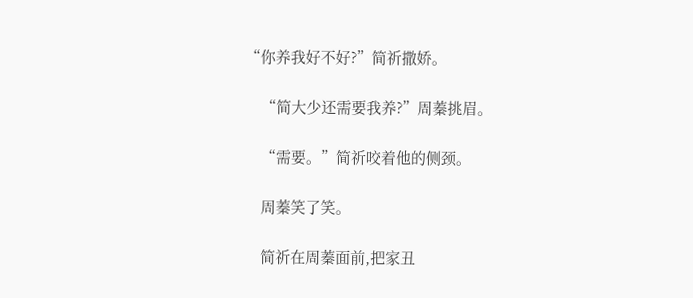“你养我好不好?”简祈撒娇。

    “简大少还需要我养?”周蓁挑眉。

    “需要。”简祈咬着他的侧颈。

    周蓁笑了笑。

    简祈在周蓁面前,把家丑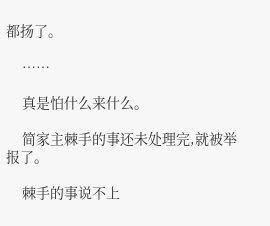都扬了。

    ……

    真是怕什么来什么。

    简家主棘手的事还未处理完,就被举报了。

    棘手的事说不上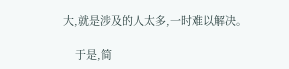大,就是涉及的人太多,一时难以解决。

    于是,简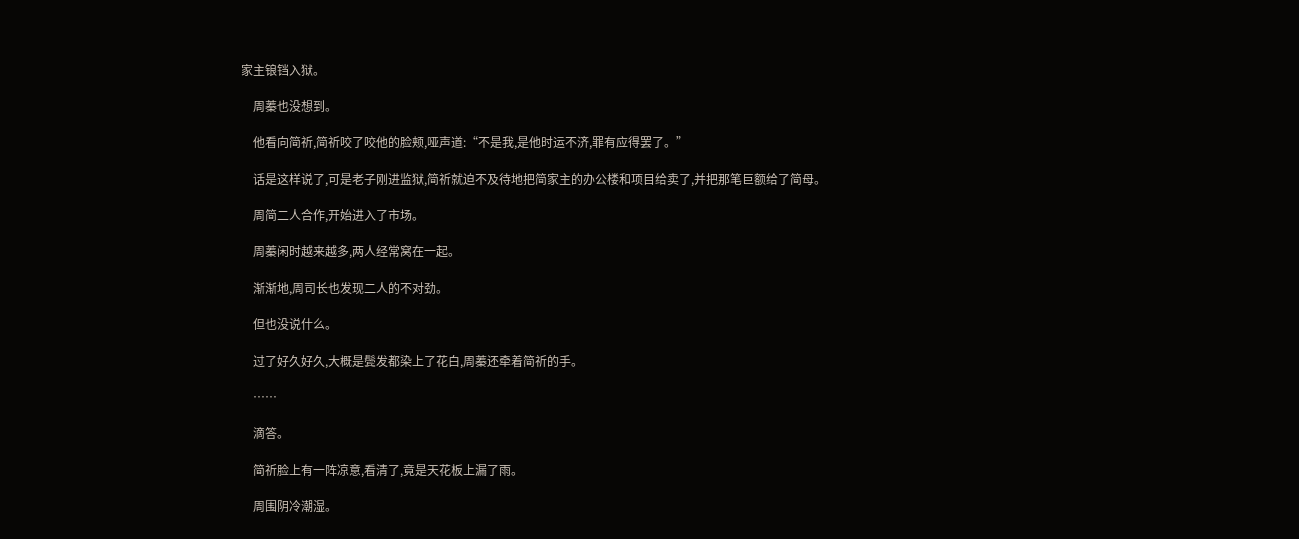家主锒铛入狱。

    周蓁也没想到。

    他看向简祈,简祈咬了咬他的脸颊,哑声道:“不是我,是他时运不济,罪有应得罢了。”

    话是这样说了,可是老子刚进监狱,简祈就迫不及待地把简家主的办公楼和项目给卖了,并把那笔巨额给了简母。

    周简二人合作,开始进入了市场。

    周蓁闲时越来越多,两人经常窝在一起。

    渐渐地,周司长也发现二人的不对劲。

    但也没说什么。

    过了好久好久,大概是鬓发都染上了花白,周蓁还牵着简祈的手。

    ……

    滴答。

    简祈脸上有一阵凉意,看清了,竟是天花板上漏了雨。

    周围阴冷潮湿。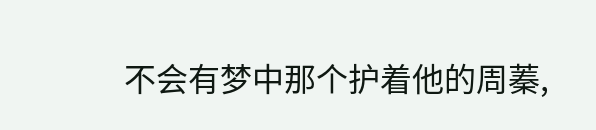不会有梦中那个护着他的周蓁,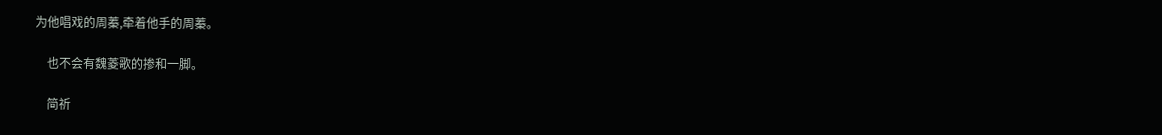为他唱戏的周蓁,牵着他手的周蓁。

    也不会有魏菱歌的掺和一脚。

    简祈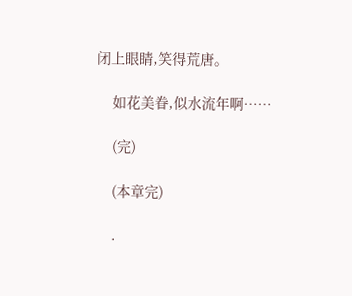闭上眼睛,笑得荒唐。

    如花美眷,似水流年啊……

    (完)

    (本章完)

    .